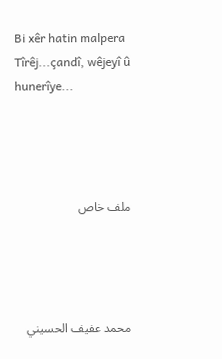Bi xêr hatin malpera Tîrêj...çandî, wêjeyî û hunerîye...




ملف خاص




محمد عفيف الحسيني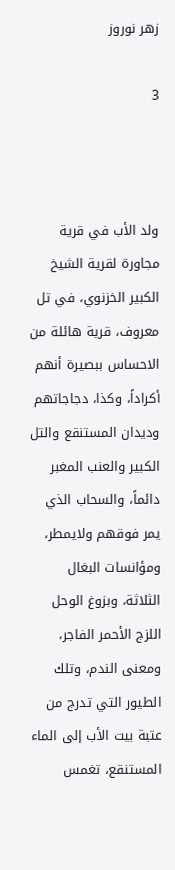زهر نوروز

3



ولد الأب في قرية مجاورة لقرية الشيخ الكبير الخزنوي، في تل معروف، قرية هائلة من الاحساس ببصيرة أنهم أكراداً، وكذا، دجاجاتهم وديدان المستنقع والتل الكبير والعنب المغبر دائماً، والسحاب الذي يمر فوقهم ولايمطر، ومؤانسات البغال الثلاثة، وبزوغ الوحل اللزج الأحمر الفاجر، ومعنى الندم، وتلك الطيور التي تدرج من عتبة بيت الأب إلى الماء المستنقع، تغمس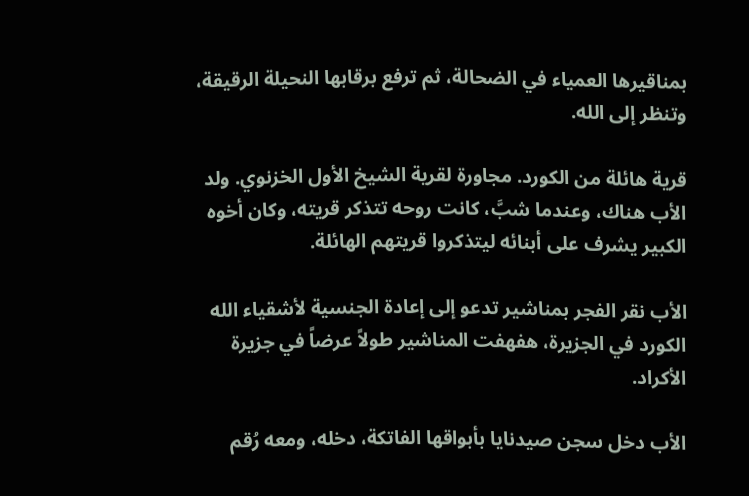بمناقيرها العمياء في الضحالة، ثم ترفع برقابها النحيلة الرقيقة، وتنظر إلى الله.

قرية هائلة من الكورد. مجاورة لقرية الشيخ الأول الخزنوي. ولد الأب هناك، وعندما شبَّ، كانت روحه تتذكر قريته، وكان أخوه الكبير يشرف على أبنائه ليتذكروا قريتهم الهائلة.

الأب نقر الفجر بمناشير تدعو إلى إعادة الجنسية لأشقياء الله الكورد في الجزيرة، هفهفت المناشير طولاً عرضاً في جزيرة الأكراد.

الأب دخل سجن صيدنايا بأبواقها الفاتكة، دخله، ومعه رُقم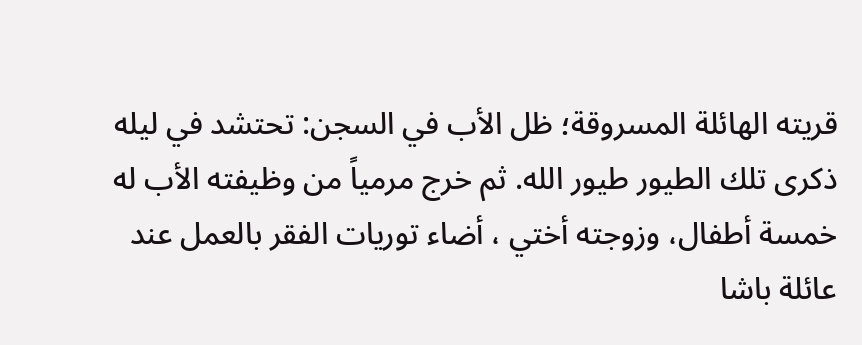قريته الهائلة المسروقة؛ ظل الأب في السجن: تحتشد في ليله ذكرى تلك الطيور طيور الله. ثم خرج مرمياً من وظيفته الأب له خمسة أطفال، وزوجته أختي ، أضاء توريات الفقر بالعمل عند عائلة باشا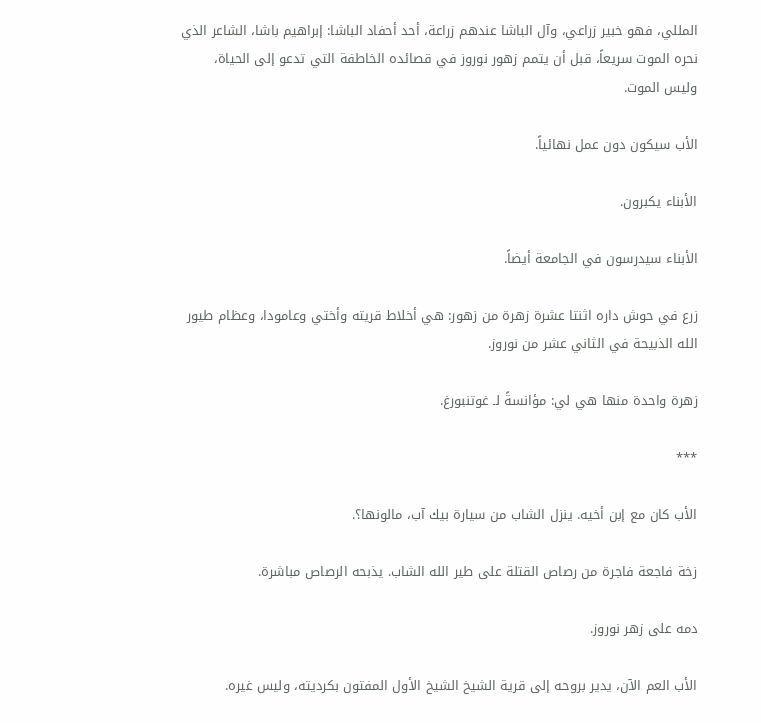المللي، فهو خبير زراعي، وآل الباشا عندهم زراعة، أحد أحفاد الباشا: إبراهيم باشا، الشاعر الذي نحره الموت سريعاً، قبل أن يتمم زهور نوروز في قصائده الخاطفة التي تدعو إلى الحياة، وليس الموت.

الأب سيكون دون عمل نهائياً.

الأبناء يكبرون.

الأبناء سيدرسون في الجامعة أيضاً.

زرع في حوش داره اثنتا عشرة زهرة من زهور: هي أخلاط قريته وأختي وعامودا، وعظام طيور الله الذبيحة في الثاني عشر من نوروز.

زهرة واحدة منها هي لي: مؤانسةً لـ غوتنبورغ.

***

الأب كان مع إبن أخيه. ينزل الشاب من سيارة بيك آب، مالونها؟.

زخة فاجعة فاجرة من رصاص القتلة على طير الله الشاب. يذبحه الرصاص مباشرة.

دمه على زهر نوروز.

الأب العم الآن، يدير بروحه إلى قرية الشيخ الشيخ الأول المفتون بكرديته، وليس غيره.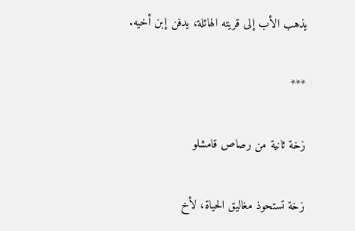يذهب الأب إلى قريته الهائلة، يدفن إبن أخيه.

***

زخة ثانية من رصاص قامشلو

زخة تستحوذ مغاليق الحياة، لأخ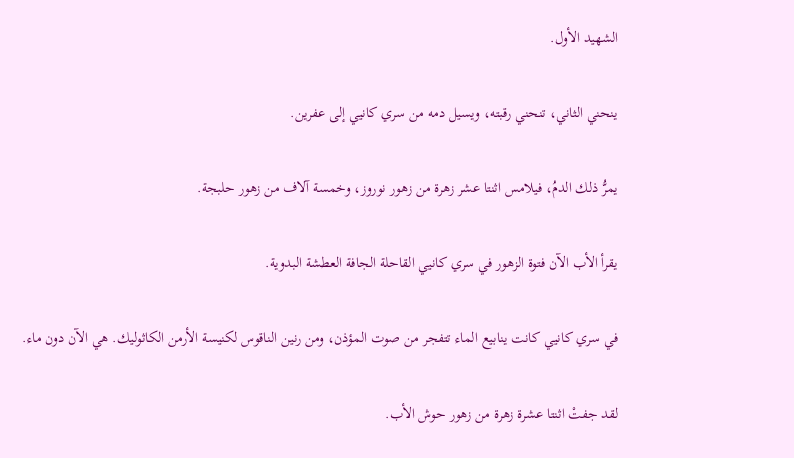الشهيد الأول.

ينحني الثاني، تنحني رقبته، ويسيل دمه من سري كانيي إلى عفرين.

يمرُّ ذلك الدمُ، فيلامس اثنتا عشر زهرة من زهور نوروز، وخمسة آلاف من زهور حلبجة.

يقرأ الأب الآن فتوة الزهور في سري كانيي القاحلة الجافة العطشة البدوية.

في سري كانيي كانت ينابيع الماء تتفجر من صوت المؤذن، ومن رنين الناقوس لكنيسة الأرمن الكاثوليك. هي الآن دون ماء.

لقد جفتْ اثنتا عشرة زهرة من زهور حوش الأب.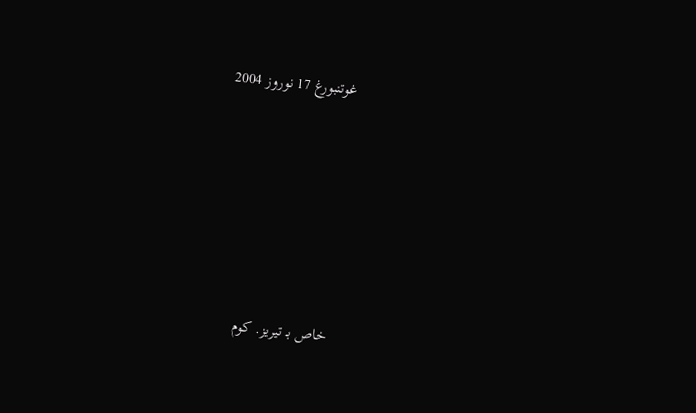غوتنبورغ 17 نوروز 2004







 خاص بـ تيريز. كوم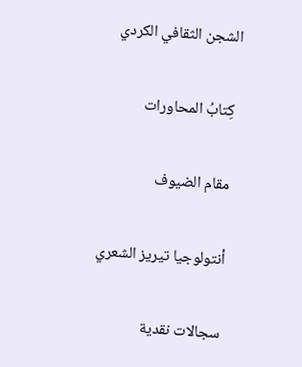الشجن الثقافي الكردي

 كِتابُ المحاورات

 مقام الضيوف

 أنتولوجيا تيريز الشعري

 سجالات نقدية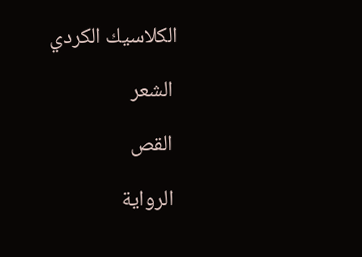الكلاسيك الكردي

 الشعر

 القص

 الرواية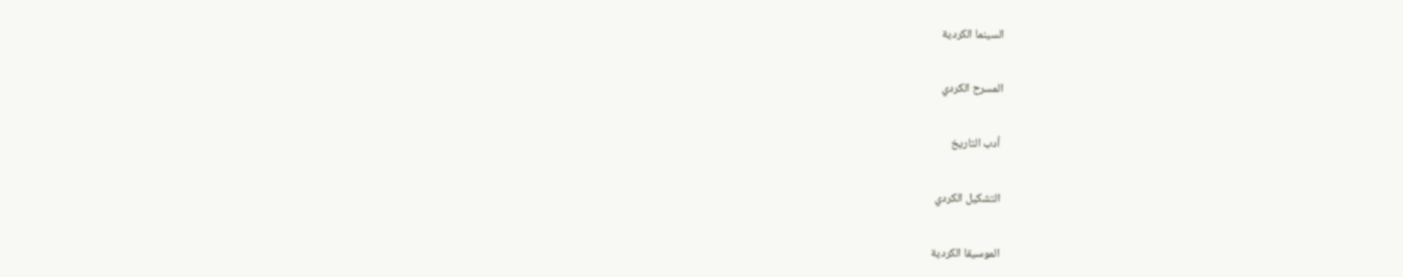السينما الكردية

المسرح الكردي

 أدب التاريخ

 التشكيل الكردي

 الموسيقا الكردية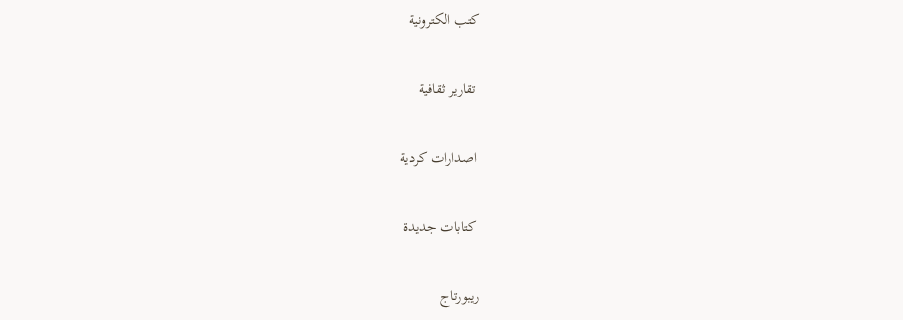كتب الكترونية

 تقارير ثقافية

 اصدارات كردية

 كتابات جديدة

ريبورتاج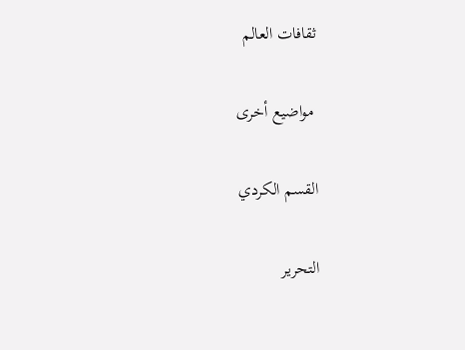ثقافات العالم

 مواضيع أخرى

القسم الكردي

التحرير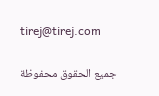tirej@tirej.com

جميع الحقوق محفوظة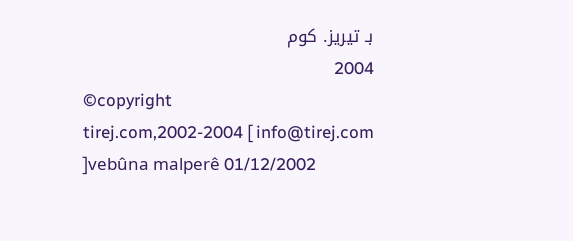بـ تيريز. كوم
2004
©copyright
tirej.com,2002-2004 [ info@tirej.com ]vebûna malperê 01/12/2002